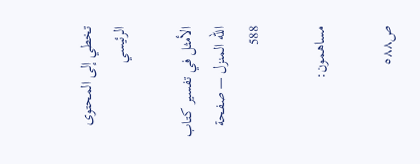تخطي إلى المحتوى الرئيسي

الأمثل في تفسير كتاب الله المنزل — صفحة 588

مساهمون:

ص٥٨٨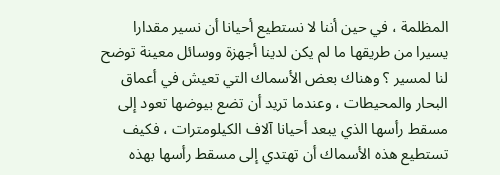المظلمة ، في حين أننا لا نستطيع أحيانا أن نسير مقدارا يسيرا من طريقها ما لم يكن لدينا أجهزة ووسائل معينة توضح لنا لمسير ؟ وهناك بعض الأسماك التي تعيش في أعماق البحار والمحيطات ، وعندما تريد أن تضع بيوضها تعود إلى مسقط رأسها الذي يبعد أحيانا آلاف الكيلومترات ، فكيف تستطيع هذه الأسماك أن تهتدي إلى مسقط رأسها بهذه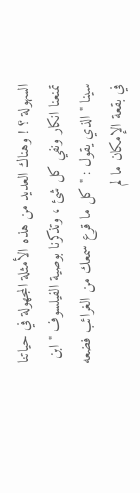السهولة ؟ ! وهناك العديد من هذه الأمثلة المجهولة في حياتنا تمنعنا انكار ونفي كل شئ ، وتذكرنا بوصية الفيلسوف " ابن سينا " الذي يقول : " كل ما قرع سمعك من الغرائب فضعه في بقعة الإمكان ما لم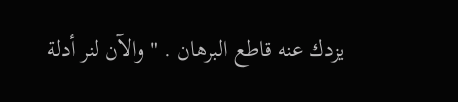يزدك عنه قاطع البرهان . " والآن لنر أدلة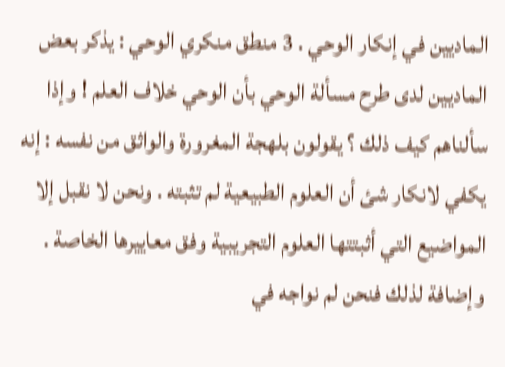الماديين في إنكار الوحي . 3 منطق منكري الوحي : يذكر بعض الماديين لدى طرح مسألة الوحي بأن الوحي خلاف العلم ! وإذا سألناهم كيف ذلك ؟ يقولون بلهجة المغرورة والواثق من نفسه : إنه يكفي لانكار شئ أن العلوم الطبيعية لم تثبته . ونحن لا نقبل إلا المواضيع التي أثبتتها العلوم التجريبية وفق معاييرها الخاصة . وإضافة لذلك فنحن لم نواجه في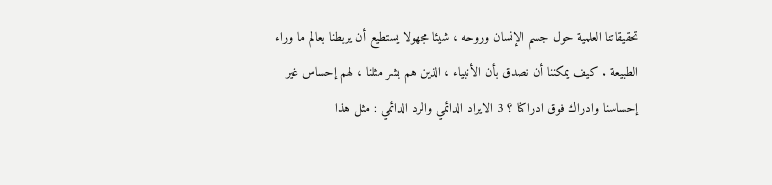تحقيقاتنا العلمية حول جسم الإنسان وروحه ، شيئا مجهولا يستطيع أن يربطنا بعالم ما وراء الطبيعة . كيف يمكننا أن نصدق بأن الأنبياء ، الذين هم بشر مثلنا ، لهم إحساس غير إحساسنا وادراك فوق ادراكنا ؟ 3 الايراد الدائمي والرد الدائمي : مثل هذا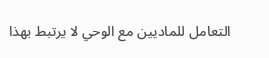التعامل للماديين مع الوحي لا يرتبط بهذا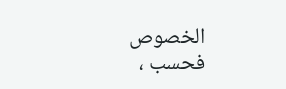الخصوص فحسب ،